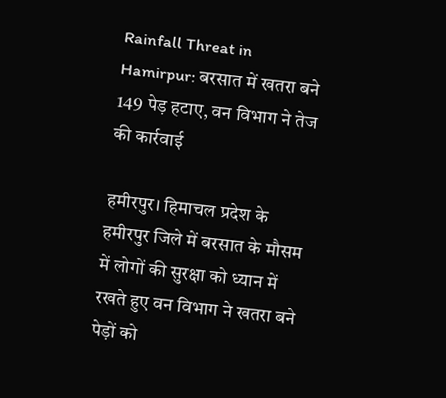Rainfall Threat in Hamirpur: बरसात में खतरा बने 149 पेड़ हटाए, वन विभाग ने तेज की कार्रवाई

हमीरपुर। हिमाचल प्रदेश के हमीरपुर जिले में बरसात के मौसम में लोगों की सुरक्षा को ध्यान में रखते हुए वन विभाग ने खतरा बने पेड़ों को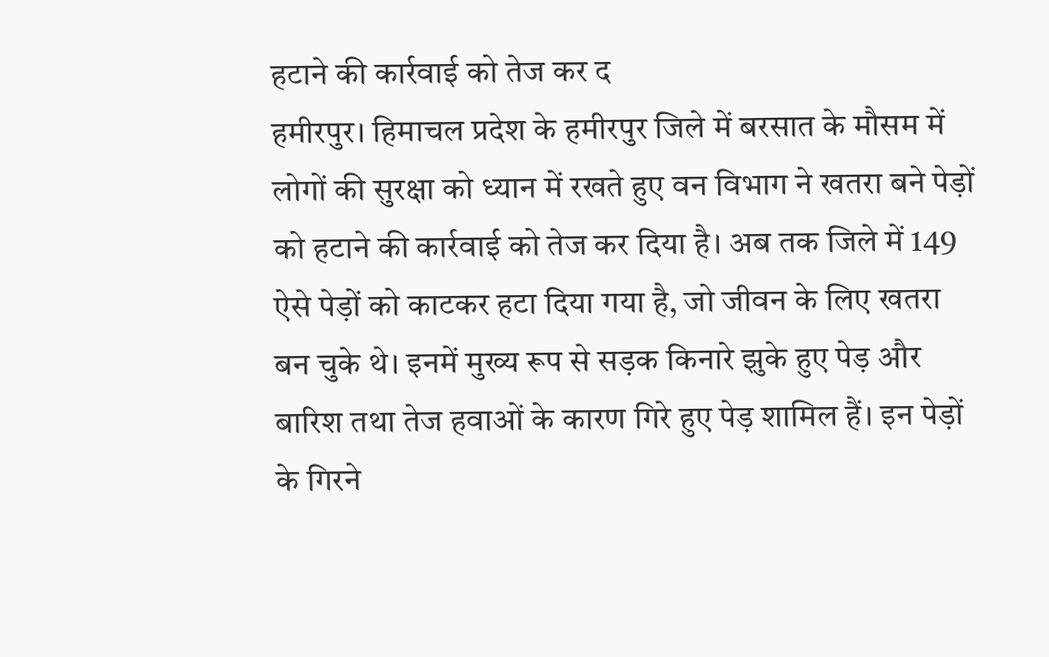हटाने की कार्रवाई को तेज कर द
हमीरपुर। हिमाचल प्रदेश के हमीरपुर जिले में बरसात के मौसम में लोगों की सुरक्षा को ध्यान में रखते हुए वन विभाग ने खतरा बने पेड़ों को हटाने की कार्रवाई को तेज कर दिया है। अब तक जिले में 149 ऐसे पेड़ों को काटकर हटा दिया गया है, जो जीवन के लिए खतरा बन चुके थे। इनमें मुख्य रूप से सड़क किनारे झुके हुए पेड़ और बारिश तथा तेज हवाओं के कारण गिरे हुए पेड़ शामिल हैं। इन पेड़ों के गिरने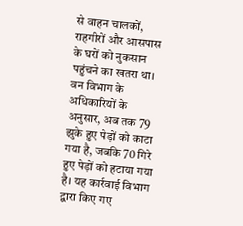से वाहन चालकों, राहगीरों और आसपास के घरों को नुकसान पहुंचने का खतरा था। वन विभाग के अधिकारियों के अनुसार, अब तक 79 झुके हुए पेड़ों को काटा गया है, जबकि 70 गिरे हुए पेड़ों को हटाया गया है। यह कार्रवाई विभाग द्वारा किए गए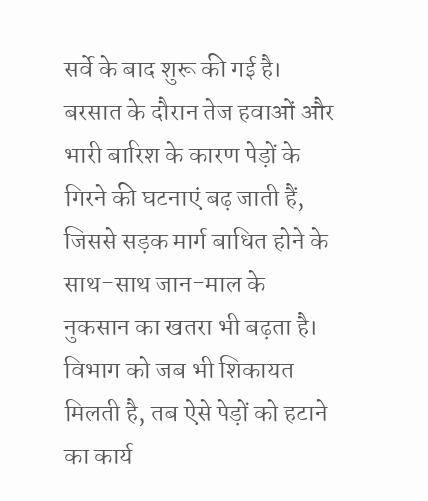सर्वे के बाद शुरू की गई है। बरसात के दौरान तेज हवाओं और भारी बारिश के कारण पेड़ों के गिरने की घटनाएं बढ़ जाती हैं, जिससे सड़क मार्ग बाधित होने के साथ-साथ जान-माल के नुकसान का खतरा भी बढ़ता है। विभाग को जब भी शिकायत मिलती है, तब ऐसे पेड़ों को हटाने का कार्य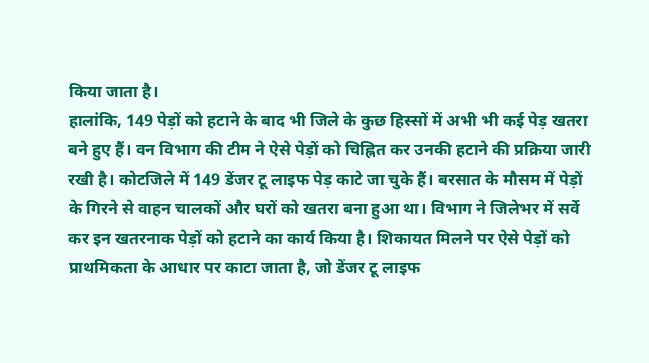किया जाता है।
हालांकि, 149 पेड़ों को हटाने के बाद भी जिले के कुछ हिस्सों में अभी भी कई पेड़ खतरा बने हुए हैं। वन विभाग की टीम ने ऐसे पेड़ों को चिह्नित कर उनकी हटाने की प्रक्रिया जारी रखी है। कोटजिले में 149 डेंजर टू लाइफ पेड़ काटे जा चुके हैं। बरसात के मौसम में पेड़ों के गिरने से वाहन चालकों और घरों को खतरा बना हुआ था। विभाग ने जिलेभर में सर्वे कर इन खतरनाक पेड़ों को हटाने का कार्य किया है। शिकायत मिलने पर ऐसे पेड़ों को प्राथमिकता के आधार पर काटा जाता है, जो डेंजर टू लाइफ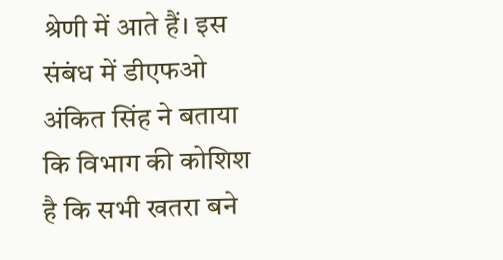श्रेणी में आते हैं। इस संबंध में डीएफओ अंकित सिंह ने बताया कि विभाग की कोशिश है कि सभी खतरा बने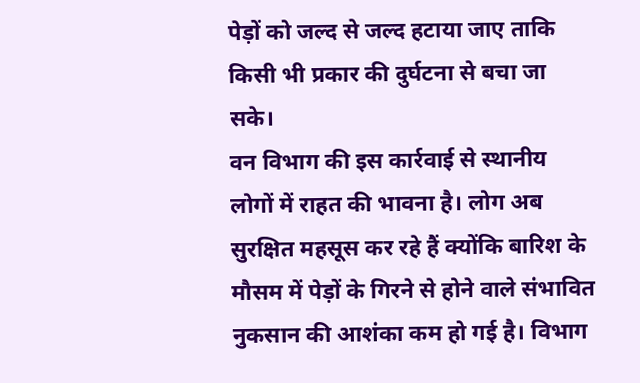पेड़ों को जल्द से जल्द हटाया जाए ताकि किसी भी प्रकार की दुर्घटना से बचा जा सके।
वन विभाग की इस कार्रवाई से स्थानीय लोगों में राहत की भावना है। लोग अब सुरक्षित महसूस कर रहे हैं क्योंकि बारिश के मौसम में पेड़ों के गिरने से होने वाले संभावित नुकसान की आशंका कम हो गई है। विभाग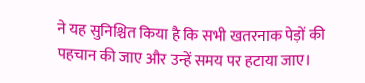ने यह सुनिश्चित किया है कि सभी खतरनाक पेड़ों की पहचान की जाए और उन्हें समय पर हटाया जाए।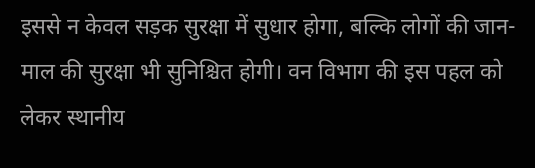इससे न केवल सड़क सुरक्षा में सुधार होगा, बल्कि लोगों की जान-माल की सुरक्षा भी सुनिश्चित होगी। वन विभाग की इस पहल को लेकर स्थानीय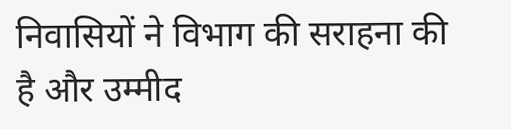निवासियों ने विभाग की सराहना की है और उम्मीद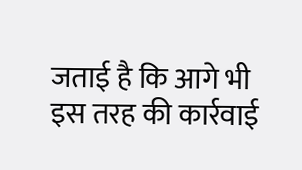जताई है कि आगे भी इस तरह की कार्रवाई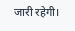जारी रहेगी।